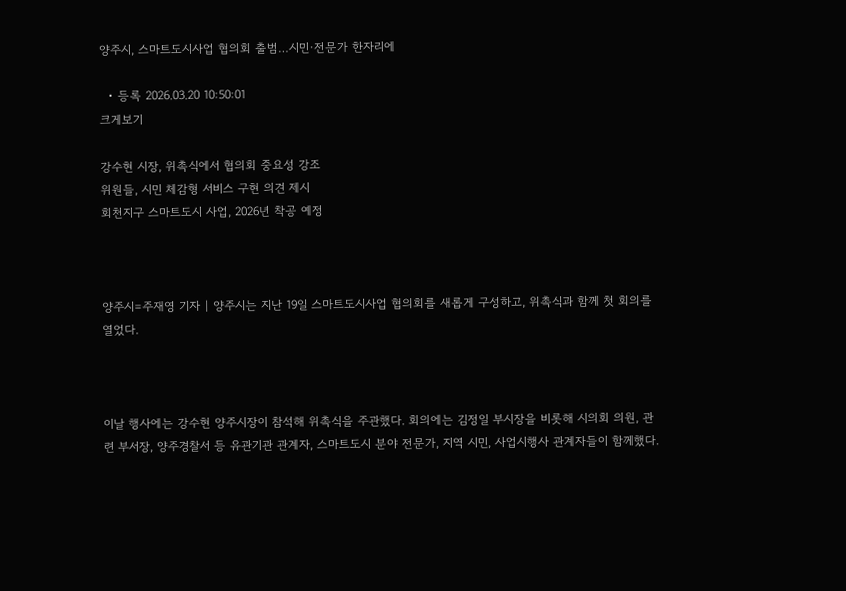양주시, 스마트도시사업 협의회 출범…시민·전문가 한자리에

  • 등록 2026.03.20 10:50:01
크게보기

강수현 시장, 위촉식에서 협의회 중요성 강조
위원들, 시민 체감형 서비스 구현 의견 제시
회천지구 스마트도시 사업, 2026년 착공 예정



양주시=주재영 기자 | 양주시는 지난 19일 스마트도시사업 협의회를 새롭게 구성하고, 위촉식과 함께 첫 회의를 열었다.



이날 행사에는 강수현 양주시장이 참석해 위촉식을 주관했다. 회의에는 김정일 부시장을 비롯해 시의회 의원, 관련 부서장, 양주경찰서 등 유관기관 관계자, 스마트도시 분야 전문가, 지역 시민, 사업시행사 관계자들이 함께했다.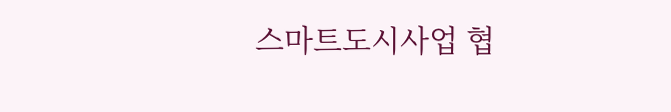스마트도시사업 협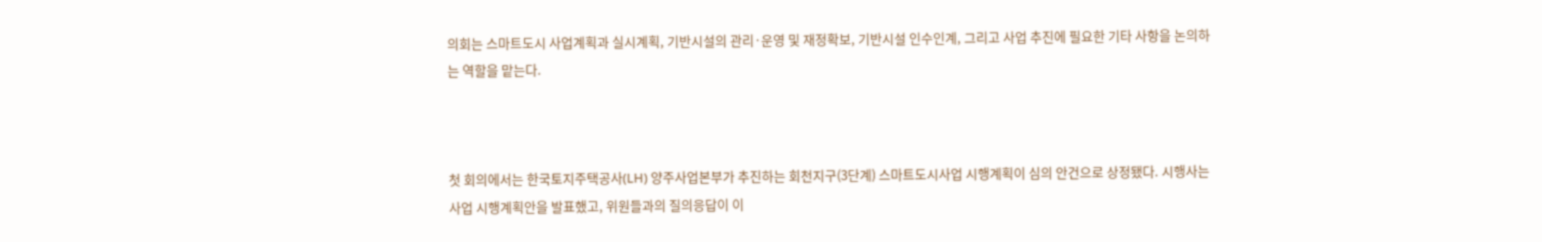의회는 스마트도시 사업계획과 실시계획, 기반시설의 관리·운영 및 재정확보, 기반시설 인수인계, 그리고 사업 추진에 필요한 기타 사항을 논의하는 역할을 맡는다.



첫 회의에서는 한국토지주택공사(LH) 양주사업본부가 추진하는 회천지구(3단계) 스마트도시사업 시행계획이 심의 안건으로 상정됐다. 시행사는 사업 시행계획안을 발표했고, 위원들과의 질의응답이 이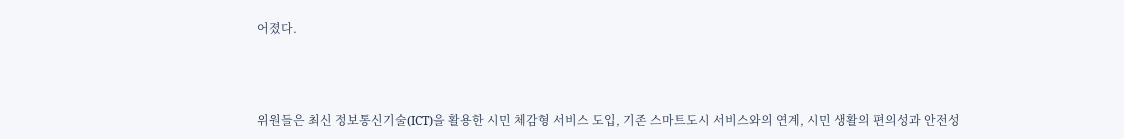어졌다.



위원들은 최신 정보통신기술(ICT)을 활용한 시민 체감형 서비스 도입, 기존 스마트도시 서비스와의 연계, 시민 생활의 편의성과 안전성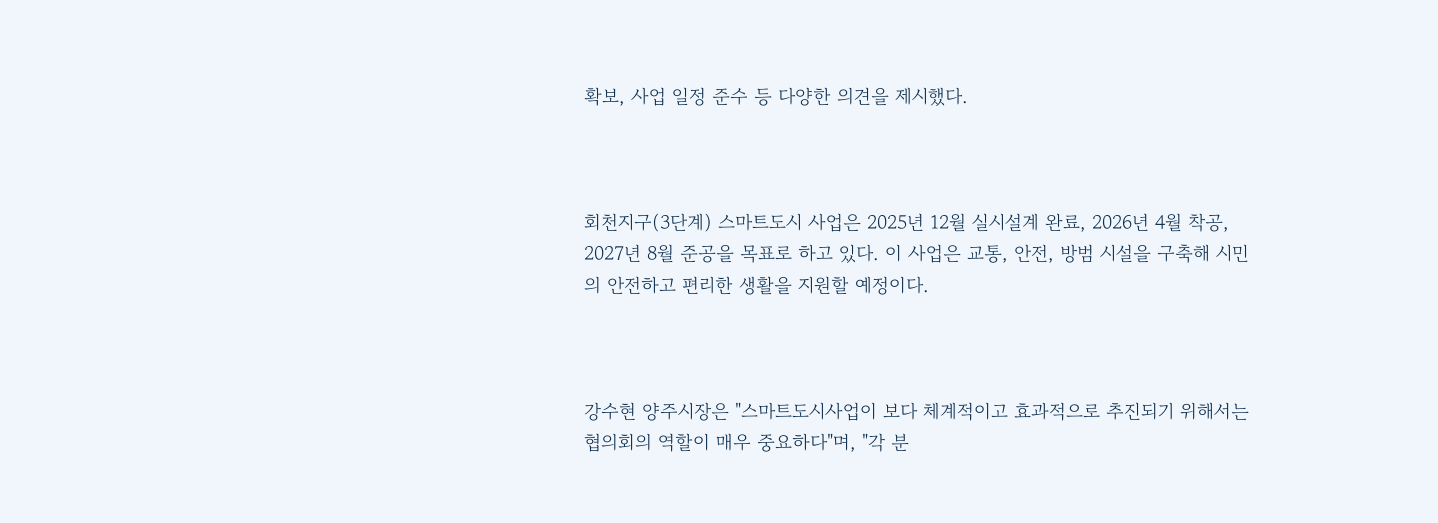확보, 사업 일정 준수 등 다양한 의견을 제시했다.



회천지구(3단계) 스마트도시 사업은 2025년 12월 실시설계 완료, 2026년 4월 착공, 2027년 8월 준공을 목표로 하고 있다. 이 사업은 교통, 안전, 방범 시설을 구축해 시민의 안전하고 편리한 생활을 지원할 예정이다.



강수현 양주시장은 "스마트도시사업이 보다 체계적이고 효과적으로 추진되기 위해서는 협의회의 역할이 매우 중요하다"며, "각 분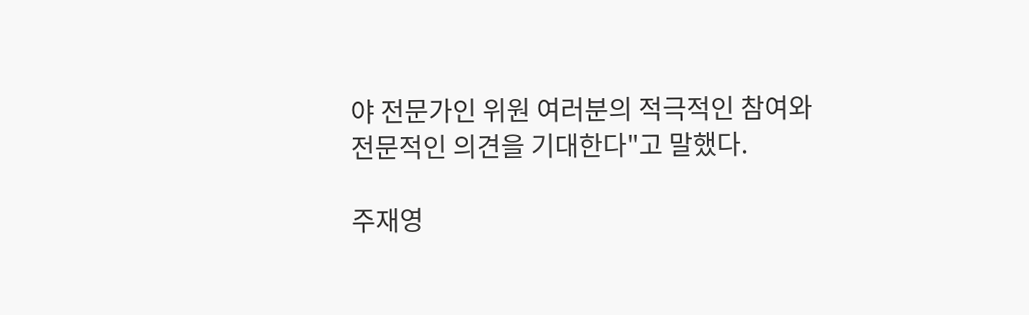야 전문가인 위원 여러분의 적극적인 참여와 전문적인 의견을 기대한다"고 말했다.

주재영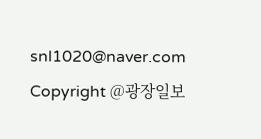snl1020@naver.com
Copyright @광장일보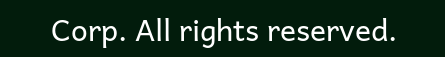Corp. All rights reserved.